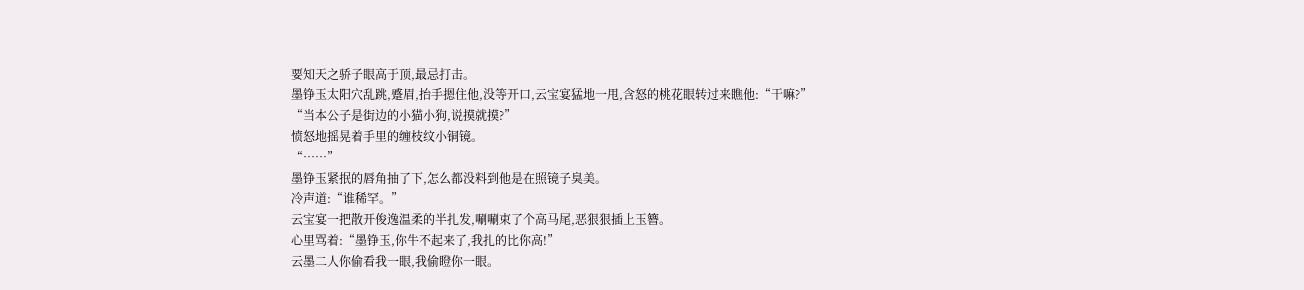要知天之骄子眼高于顶,最忌打击。
墨铮玉太阳穴乱跳,蹙眉,抬手摁住他,没等开口,云宝宴猛地一甩,含怒的桃花眼转过来瞧他:“干嘛?”
“当本公子是街边的小猫小狗,说摸就摸?”
愤怒地摇晃着手里的缠枝纹小铜镜。
“……”
墨铮玉紧抿的唇角抽了下,怎么都没料到他是在照镜子臭美。
冷声道:“谁稀罕。”
云宝宴一把散开俊逸温柔的半扎发,唰唰束了个高马尾,恶狠狠插上玉簪。
心里骂着:“墨铮玉,你牛不起来了,我扎的比你高!”
云墨二人你偷看我一眼,我偷瞪你一眼。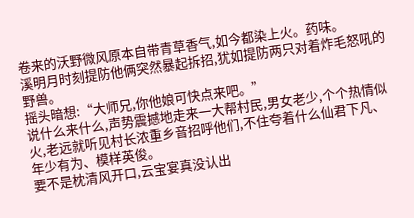卷来的沃野微风原本自带青草香气,如今都染上火。药味。
溪明月时刻提防他俩突然暴起拆招,犹如提防两只对着炸毛怒吼的野兽。
摇头暗想:“大师兄,你他娘可快点来吧。”
说什么来什么,声势震撼地走来一大帮村民,男女老少,个个热情似火,老远就听见村长浓重乡音招呼他们,不住夸着什么仙君下凡、年少有为、模样英俊。
要不是枕清风开口,云宝宴真没认出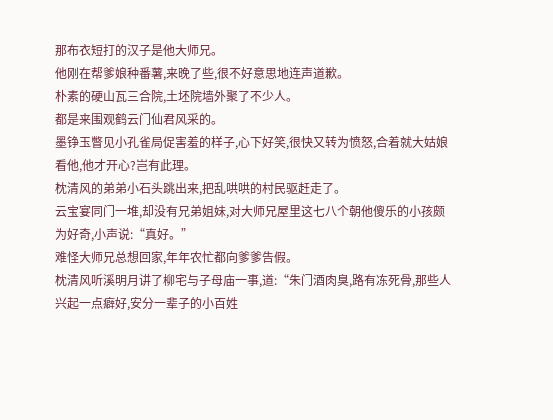那布衣短打的汉子是他大师兄。
他刚在帮爹娘种番薯,来晚了些,很不好意思地连声道歉。
朴素的硬山瓦三合院,土坯院墙外聚了不少人。
都是来围观鹤云门仙君风采的。
墨铮玉瞥见小孔雀局促害羞的样子,心下好笑,很快又转为愤怒,合着就大姑娘看他,他才开心?岂有此理。
枕清风的弟弟小石头跳出来,把乱哄哄的村民驱赶走了。
云宝宴同门一堆,却没有兄弟姐妹,对大师兄屋里这七八个朝他傻乐的小孩颇为好奇,小声说:“真好。”
难怪大师兄总想回家,年年农忙都向爹爹告假。
枕清风听溪明月讲了柳宅与子母庙一事,道:“朱门酒肉臭,路有冻死骨,那些人兴起一点癖好,安分一辈子的小百姓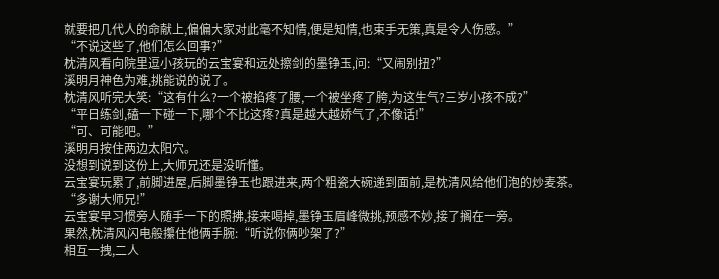就要把几代人的命献上,偏偏大家对此毫不知情,便是知情,也束手无策,真是令人伤感。”
“不说这些了,他们怎么回事?”
枕清风看向院里逗小孩玩的云宝宴和远处擦剑的墨铮玉,问:“又闹别扭?”
溪明月神色为难,挑能说的说了。
枕清风听完大笑:“这有什么?一个被掐疼了腰,一个被坐疼了胯,为这生气?三岁小孩不成?”
“平日练剑,磕一下碰一下,哪个不比这疼?真是越大越娇气了,不像话!”
“可、可能吧。”
溪明月按住两边太阳穴。
没想到说到这份上,大师兄还是没听懂。
云宝宴玩累了,前脚进屋,后脚墨铮玉也跟进来,两个粗瓷大碗递到面前,是枕清风给他们泡的炒麦茶。
“多谢大师兄!”
云宝宴早习惯旁人随手一下的照拂,接来喝掉,墨铮玉眉峰微挑,预感不妙,接了搁在一旁。
果然,枕清风闪电般攥住他俩手腕:“听说你俩吵架了?”
相互一拽,二人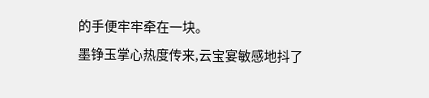的手便牢牢牵在一块。
墨铮玉掌心热度传来,云宝宴敏感地抖了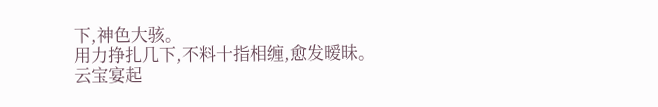下,神色大骇。
用力挣扎几下,不料十指相缠,愈发暧昧。
云宝宴起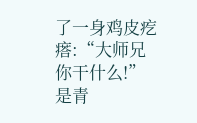了一身鸡皮疙瘩:“大师兄你干什么!”
是青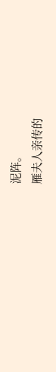泥阵。
雁夫人亲传的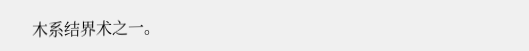木系结界术之一。